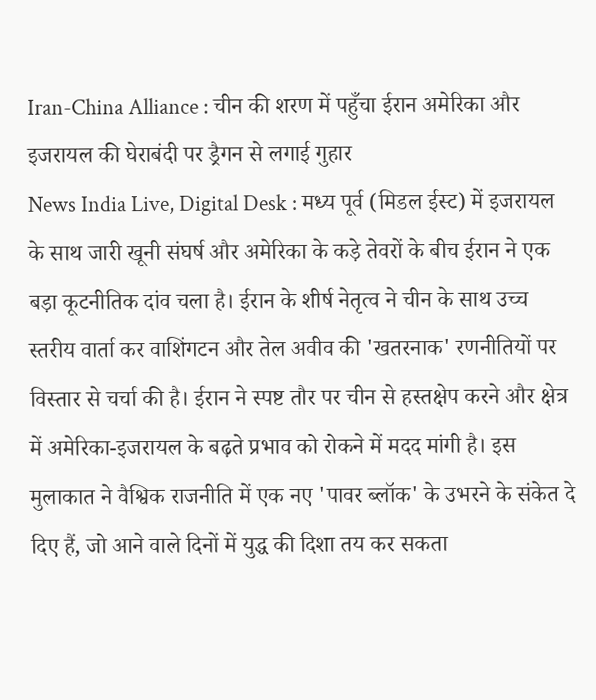Iran-China Alliance : चीन की शरण में पहुँचा ईरान अमेरिका और इजरायल की घेराबंदी पर ड्रैगन से लगाई गुहार
News India Live, Digital Desk : मध्य पूर्व (मिडल ईस्ट) में इजरायल के साथ जारी खूनी संघर्ष और अमेरिका के कड़े तेवरों के बीच ईरान ने एक बड़ा कूटनीतिक दांव चला है। ईरान के शीर्ष नेतृत्व ने चीन के साथ उच्च स्तरीय वार्ता कर वाशिंगटन और तेल अवीव की 'खतरनाक' रणनीतियों पर विस्तार से चर्चा की है। ईरान ने स्पष्ट तौर पर चीन से हस्तक्षेप करने और क्षेत्र में अमेरिका-इजरायल के बढ़ते प्रभाव को रोकने में मदद मांगी है। इस मुलाकात ने वैश्विक राजनीति में एक नए 'पावर ब्लॉक' के उभरने के संकेत दे दिए हैं, जो आने वाले दिनों में युद्ध की दिशा तय कर सकता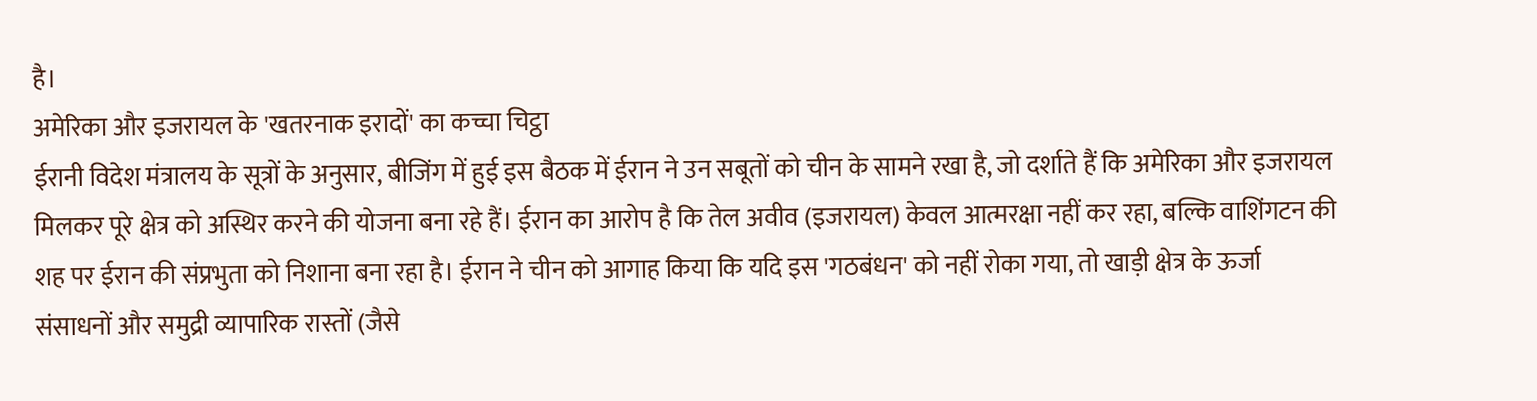है।
अमेरिका और इजरायल के 'खतरनाक इरादों' का कच्चा चिट्ठा
ईरानी विदेश मंत्रालय के सूत्रों के अनुसार, बीजिंग में हुई इस बैठक में ईरान ने उन सबूतों को चीन के सामने रखा है, जो दर्शाते हैं कि अमेरिका और इजरायल मिलकर पूरे क्षेत्र को अस्थिर करने की योजना बना रहे हैं। ईरान का आरोप है कि तेल अवीव (इजरायल) केवल आत्मरक्षा नहीं कर रहा, बल्कि वाशिंगटन की शह पर ईरान की संप्रभुता को निशाना बना रहा है। ईरान ने चीन को आगाह किया कि यदि इस 'गठबंधन' को नहीं रोका गया, तो खाड़ी क्षेत्र के ऊर्जा संसाधनों और समुद्री व्यापारिक रास्तों (जैसे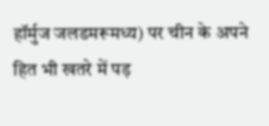हॉर्मुज जलडमरूमध्य) पर चीन के अपने हित भी खतरे में पड़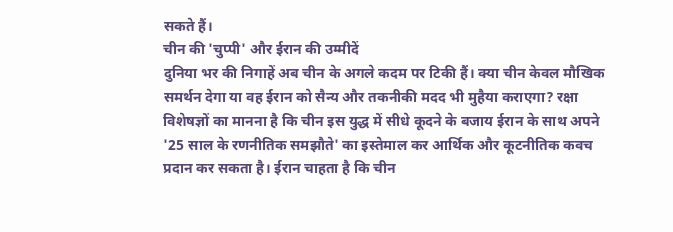सकते हैं।
चीन की 'चुप्पी' और ईरान की उम्मीदें
दुनिया भर की निगाहें अब चीन के अगले कदम पर टिकी हैं। क्या चीन केवल मौखिक समर्थन देगा या वह ईरान को सैन्य और तकनीकी मदद भी मुहैया कराएगा? रक्षा विशेषज्ञों का मानना है कि चीन इस युद्ध में सीधे कूदने के बजाय ईरान के साथ अपने '25 साल के रणनीतिक समझौते' का इस्तेमाल कर आर्थिक और कूटनीतिक कवच प्रदान कर सकता है। ईरान चाहता है कि चीन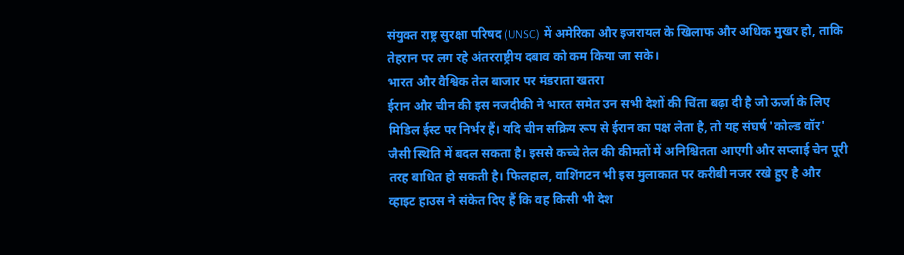संयुक्त राष्ट्र सुरक्षा परिषद (UNSC) में अमेरिका और इजरायल के खिलाफ और अधिक मुखर हो, ताकि तेहरान पर लग रहे अंतरराष्ट्रीय दबाव को कम किया जा सके।
भारत और वैश्विक तेल बाजार पर मंडराता खतरा
ईरान और चीन की इस नजदीकी ने भारत समेत उन सभी देशों की चिंता बढ़ा दी है जो ऊर्जा के लिए मिडिल ईस्ट पर निर्भर हैं। यदि चीन सक्रिय रूप से ईरान का पक्ष लेता है, तो यह संघर्ष 'कोल्ड वॉर' जैसी स्थिति में बदल सकता है। इससे कच्चे तेल की कीमतों में अनिश्चितता आएगी और सप्लाई चेन पूरी तरह बाधित हो सकती है। फिलहाल, वाशिंगटन भी इस मुलाकात पर करीबी नजर रखे हुए है और व्हाइट हाउस ने संकेत दिए हैं कि वह किसी भी देश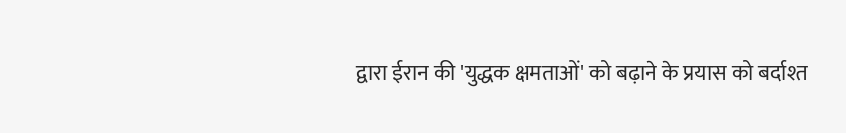द्वारा ईरान की 'युद्धक क्षमताओं' को बढ़ाने के प्रयास को बर्दाश्त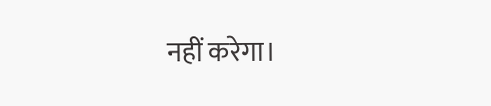नहीं करेगा।